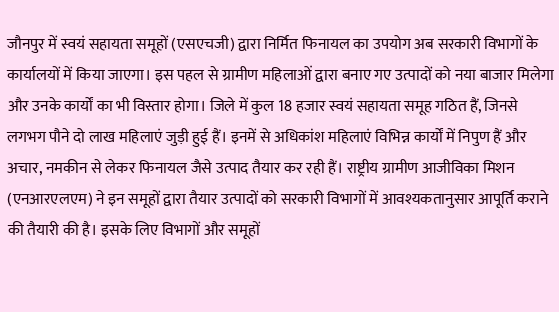जौनपुर में स्वयं सहायता समूहों (एसएचजी) द्वारा निर्मित फिनायल का उपयोग अब सरकारी विभागों के कार्यालयों में किया जाएगा। इस पहल से ग्रामीण महिलाओं द्वारा बनाए गए उत्पादों को नया बाजार मिलेगा और उनके कार्यों का भी विस्तार होगा। जिले में कुल 18 हजार स्वयं सहायता समूह गठित हैं, जिनसे लगभग पौने दो लाख महिलाएं जुड़ी हुई हैं। इनमें से अधिकांश महिलाएं विभिन्न कार्यों में निपुण हैं और अचार, नमकीन से लेकर फिनायल जैसे उत्पाद तैयार कर रही हैं। राष्ट्रीय ग्रामीण आजीविका मिशन (एनआरएलएम) ने इन समूहों द्वारा तैयार उत्पादों को सरकारी विभागों में आवश्यकतानुसार आपूर्ति कराने की तैयारी की है। इसके लिए विभागों और समूहों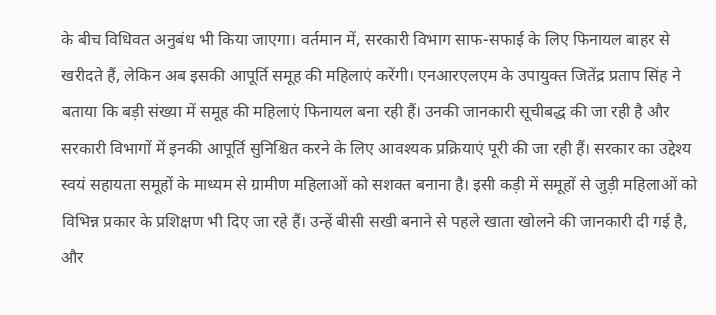के बीच विधिवत अनुबंध भी किया जाएगा। वर्तमान में, सरकारी विभाग साफ-सफाई के लिए फिनायल बाहर से खरीदते हैं, लेकिन अब इसकी आपूर्ति समूह की महिलाएं करेंगी। एनआरएलएम के उपायुक्त जितेंद्र प्रताप सिंह ने बताया कि बड़ी संख्या में समूह की महिलाएं फिनायल बना रही हैं। उनकी जानकारी सूचीबद्ध की जा रही है और सरकारी विभागों में इनकी आपूर्ति सुनिश्चित करने के लिए आवश्यक प्रक्रियाएं पूरी की जा रही हैं। सरकार का उद्देश्य स्वयं सहायता समूहों के माध्यम से ग्रामीण महिलाओं को सशक्त बनाना है। इसी कड़ी में समूहों से जुड़ी महिलाओं को विभिन्न प्रकार के प्रशिक्षण भी दिए जा रहे हैं। उन्हें बीसी सखी बनाने से पहले खाता खोलने की जानकारी दी गई है, और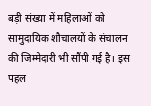बड़ी संख्या में महिलाओं को सामुदायिक शौचालयों के संचालन की जिम्मेदारी भी सौंपी गई है। इस पहल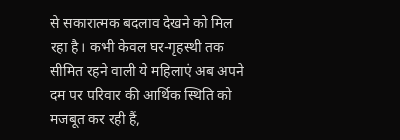से सकारात्मक बदलाव देखने को मिल रहा है। कभी केवल घर-गृहस्थी तक सीमित रहने वाली ये महिलाएं अब अपने दम पर परिवार की आर्थिक स्थिति को मजबूत कर रही हैं,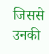जिससे उनकी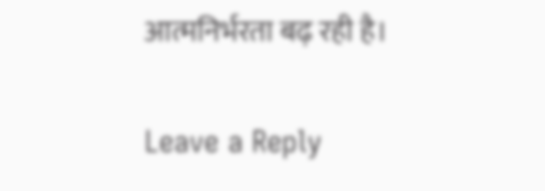आत्मनिर्भरता बढ़ रही है।

Leave a Reply